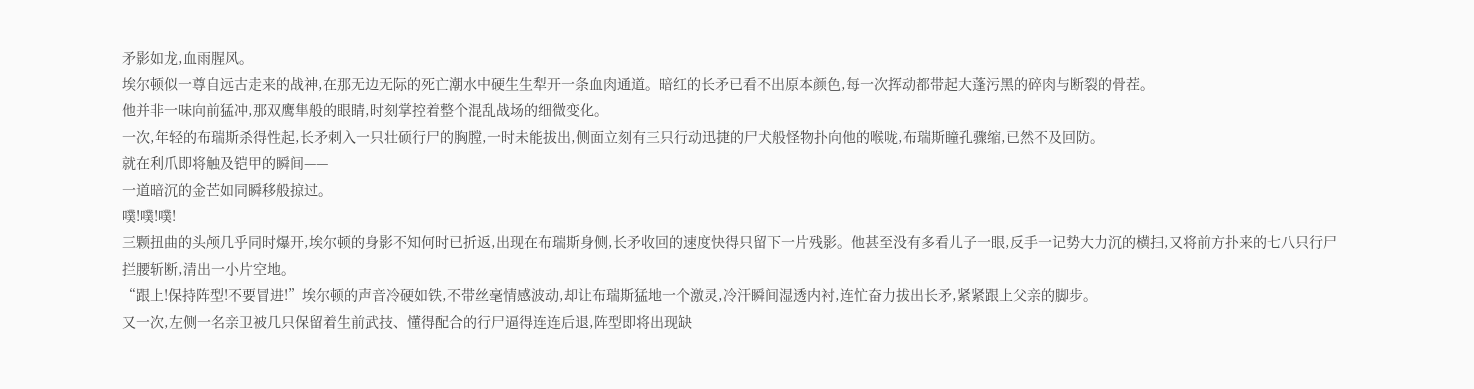矛影如龙,血雨腥风。
埃尔顿似一尊自远古走来的战神,在那无边无际的死亡潮水中硬生生犁开一条血肉通道。暗红的长矛已看不出原本颜色,每一次挥动都带起大蓬污黑的碎肉与断裂的骨茬。
他并非一味向前猛冲,那双鹰隼般的眼睛,时刻掌控着整个混乱战场的细微变化。
一次,年轻的布瑞斯杀得性起,长矛刺入一只壮硕行尸的胸膛,一时未能拔出,侧面立刻有三只行动迅捷的尸犬般怪物扑向他的喉咙,布瑞斯瞳孔骤缩,已然不及回防。
就在利爪即将触及铠甲的瞬间——
一道暗沉的金芒如同瞬移般掠过。
噗!噗!噗!
三颗扭曲的头颅几乎同时爆开,埃尔顿的身影不知何时已折返,出现在布瑞斯身侧,长矛收回的速度快得只留下一片残影。他甚至没有多看儿子一眼,反手一记势大力沉的横扫,又将前方扑来的七八只行尸拦腰斩断,清出一小片空地。
“跟上!保持阵型!不要冒进!”埃尔顿的声音冷硬如铁,不带丝毫情感波动,却让布瑞斯猛地一个激灵,冷汗瞬间湿透内衬,连忙奋力拔出长矛,紧紧跟上父亲的脚步。
又一次,左侧一名亲卫被几只保留着生前武技、懂得配合的行尸逼得连连后退,阵型即将出现缺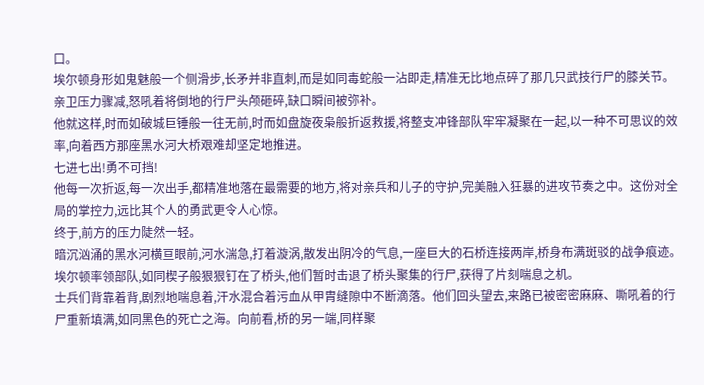口。
埃尔顿身形如鬼魅般一个侧滑步,长矛并非直刺,而是如同毒蛇般一沾即走,精准无比地点碎了那几只武技行尸的膝关节。亲卫压力骤减,怒吼着将倒地的行尸头颅砸碎,缺口瞬间被弥补。
他就这样,时而如破城巨锤般一往无前,时而如盘旋夜枭般折返救援,将整支冲锋部队牢牢凝聚在一起,以一种不可思议的效率,向着西方那座黑水河大桥艰难却坚定地推进。
七进七出!勇不可挡!
他每一次折返,每一次出手,都精准地落在最需要的地方,将对亲兵和儿子的守护,完美融入狂暴的进攻节奏之中。这份对全局的掌控力,远比其个人的勇武更令人心惊。
终于,前方的压力陡然一轻。
暗沉汹涌的黑水河横亘眼前,河水湍急,打着漩涡,散发出阴冷的气息,一座巨大的石桥连接两岸,桥身布满斑驳的战争痕迹。
埃尔顿率领部队,如同楔子般狠狠钉在了桥头,他们暂时击退了桥头聚集的行尸,获得了片刻喘息之机。
士兵们背靠着背,剧烈地喘息着,汗水混合着污血从甲胄缝隙中不断滴落。他们回头望去,来路已被密密麻麻、嘶吼着的行尸重新填满,如同黑色的死亡之海。向前看,桥的另一端,同样聚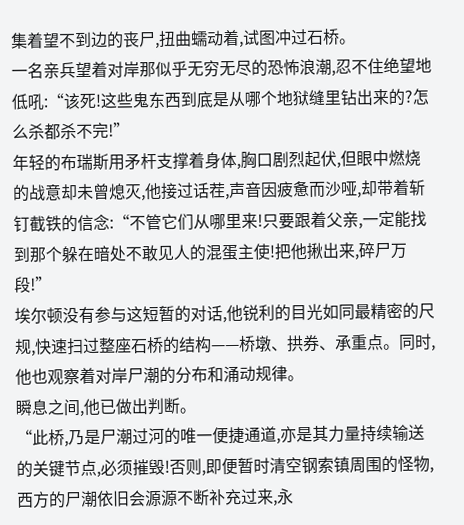集着望不到边的丧尸,扭曲蠕动着,试图冲过石桥。
一名亲兵望着对岸那似乎无穷无尽的恐怖浪潮,忍不住绝望地低吼:“该死!这些鬼东西到底是从哪个地狱缝里钻出来的?怎么杀都杀不完!”
年轻的布瑞斯用矛杆支撑着身体,胸口剧烈起伏,但眼中燃烧的战意却未曾熄灭,他接过话茬,声音因疲惫而沙哑,却带着斩钉截铁的信念:“不管它们从哪里来!只要跟着父亲,一定能找到那个躲在暗处不敢见人的混蛋主使!把他揪出来,碎尸万段!”
埃尔顿没有参与这短暂的对话,他锐利的目光如同最精密的尺规,快速扫过整座石桥的结构——桥墩、拱券、承重点。同时,他也观察着对岸尸潮的分布和涌动规律。
瞬息之间,他已做出判断。
“此桥,乃是尸潮过河的唯一便捷通道,亦是其力量持续输送的关键节点,必须摧毁!否则,即便暂时清空钢索镇周围的怪物,西方的尸潮依旧会源源不断补充过来,永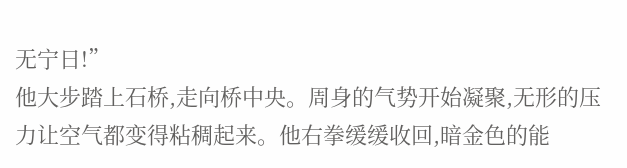无宁日!”
他大步踏上石桥,走向桥中央。周身的气势开始凝聚,无形的压力让空气都变得粘稠起来。他右拳缓缓收回,暗金色的能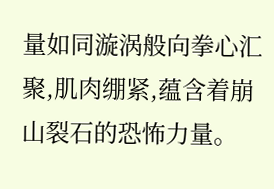量如同漩涡般向拳心汇聚,肌肉绷紧,蕴含着崩山裂石的恐怖力量。